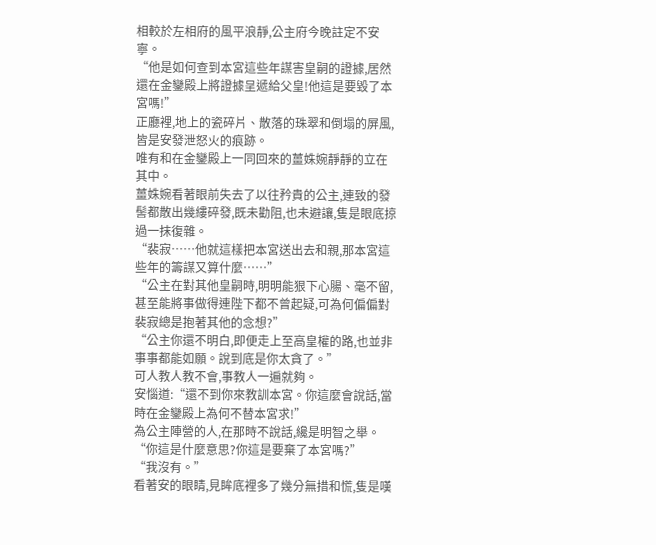相較於左相府的風平浪靜,公主府今晚註定不安寧。
“他是如何查到本宮這些年謀害皇嗣的證據,居然還在金鑾殿上將證據呈遞給父皇!他這是要毀了本宮嗎!”
正廳裡,地上的瓷碎片、散落的珠翠和倒塌的屏風,皆是安發泄怒火的痕跡。
唯有和在金鑾殿上一同回來的薑姝婉靜靜的立在其中。
薑姝婉看著眼前失去了以往矜貴的公主,連致的發髻都散出幾縷碎發,既未勸阻,也未避讓,隻是眼底掠過一抹復雜。
“裴寂……他就這樣把本宮送出去和親,那本宮這些年的籌謀又算什麼……”
“公主在對其他皇嗣時,明明能狠下心腸、毫不留,甚至能將事做得連陛下都不曾起疑,可為何偏偏對裴寂總是抱著其他的念想?”
“公主你還不明白,即便走上至高皇權的路,也並非事事都能如願。說到底是你太貪了。”
可人教人教不會,事教人一遍就夠。
安惱道:“還不到你來教訓本宮。你這麼會說話,當時在金鑾殿上為何不替本宮求!”
為公主陣營的人,在那時不說話,纔是明智之舉。
“你這是什麼意思?你這是要棄了本宮嗎?”
“我沒有。”
看著安的眼睛,見眸底裡多了幾分無措和慌,隻是嘆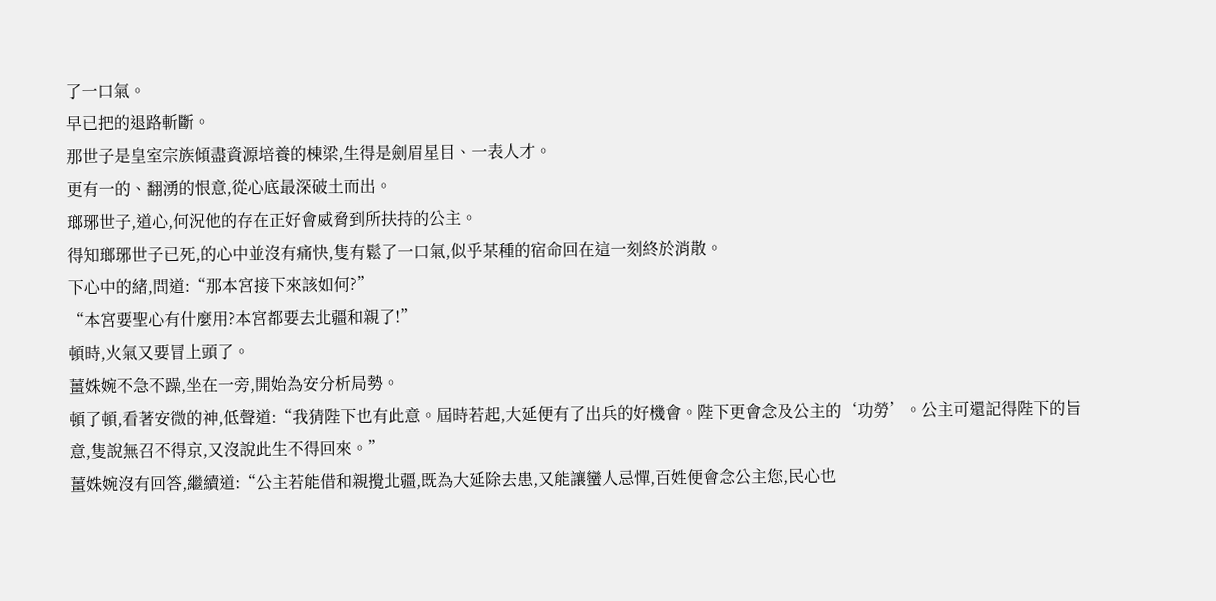了一口氣。
早已把的退路斬斷。
那世子是皇室宗族傾盡資源培養的棟梁,生得是劍眉星目、一表人才。
更有一的、翻湧的恨意,從心底最深破土而出。
瑯琊世子,道心,何況他的存在正好會威脅到所扶持的公主。
得知瑯琊世子已死,的心中並沒有痛快,隻有鬆了一口氣,似乎某種的宿命回在這一刻終於消散。
下心中的緒,問道:“那本宮接下來該如何?”
“本宮要聖心有什麼用?本宮都要去北疆和親了!”
頓時,火氣又要冒上頭了。
薑姝婉不急不躁,坐在一旁,開始為安分析局勢。
頓了頓,看著安微的神,低聲道:“我猜陛下也有此意。屆時若起,大延便有了出兵的好機會。陛下更會念及公主的‘功勞’。公主可還記得陛下的旨意,隻說無召不得京,又沒說此生不得回來。”
薑姝婉沒有回答,繼續道:“公主若能借和親攪北疆,既為大延除去患,又能讓蠻人忌憚,百姓便會念公主您,民心也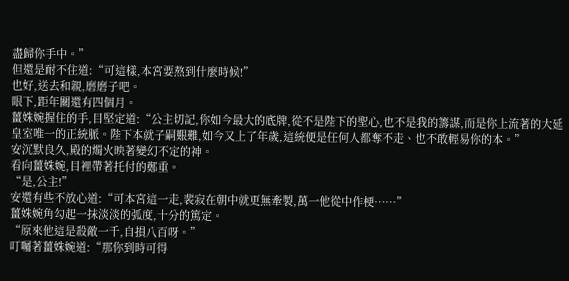盡歸你手中。”
但還是耐不住道:“可這樣,本宮要熬到什麼時候!”
也好,送去和親,磨磨子吧。
眼下,距年關還有四個月。
薑姝婉握住的手,目堅定道:“公主切記,你如今最大的底牌,從不是陛下的聖心,也不是我的籌謀,而是你上流著的大延皇室唯一的正統脈。陛下本就子嗣艱難,如今又上了年歲,這統便是任何人都奪不走、也不敢輕易你的本。”
安沉默良久,殿的燭火映著變幻不定的神。
看向薑姝婉,目裡帶著托付的鄭重。
“是,公主!”
安還有些不放心道:“可本宮這一走,裴寂在朝中就更無牽製,萬一他從中作梗……”
薑姝婉角勾起一抹淡淡的弧度,十分的篤定。
“原來他這是殺敵一千,自損八百呀。”
叮囑著薑姝婉道:“那你到時可得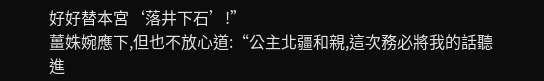好好替本宮‘落井下石’!”
薑姝婉應下,但也不放心道:“公主北疆和親,這次務必將我的話聽進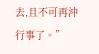去,且不可再沖行事了。”